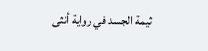ثيمة الجسد في رواية أنثى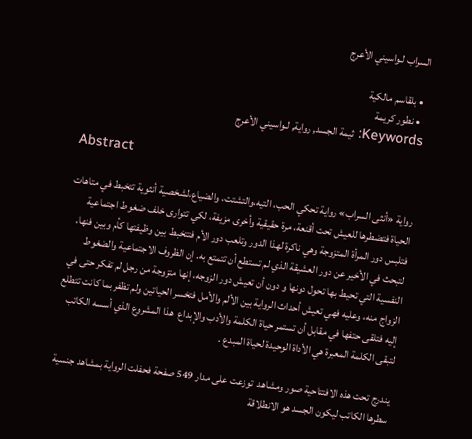السراب لـواسيني الأعرج

  • بلقاسم مالكية
  • نطور كريمة
Keywords: ثيمة الجسد, رواية, لـواسيني الأعرج

Abstract

رواية «أنثى السراب» رواية تحكي الحب، التيه،والتشتت، والضياع،لشخصية أنثوية تتخبط في متاهات الحياة فتضطرها للعيش تحت أقنعة، مرة حقيقية وأخرى مزيفة، لكي تتوارى خلف ضغوط اجتماعية فتلبس دور المرأة المتزوجة وهي ناكرة لهذا الدور وتلعب دور الأم فتتخبط بين وظيفتها كأم وبين فنها، لتبحث في الأخير عن دور العشيقة الذي لم تستطع أن تتمتع به. إن الظروف الاجتماعية والضغوط النفسية التي تحيط بها تحول دونها و دون أن تعيش دور الزوجه، إنها متزوجة من رجل لم تفكر حتى في الزواج منه، وعليه فهي تعيش أحداث الرواية بين الألم والأمل فتخسر الحياتين ولم تظفر بما كانت تتطلع إليه فتلقى حتفها في مقابل أن تستمر حياة الكلمة والأدب والإبداع  هذا المشروع الذي أسسه الكاتب لتبقى الكلمة المعبرة هي الأداة الوحيدة لحياة المبدع .

يندرج تحت هذه الافتتاحية صور ومشاهد  توزعت على مدار 549 صفحة فحفلت الرواية بمشاهد جنسية سطرها الكاتب ليكون الجسد هو الانطلاقة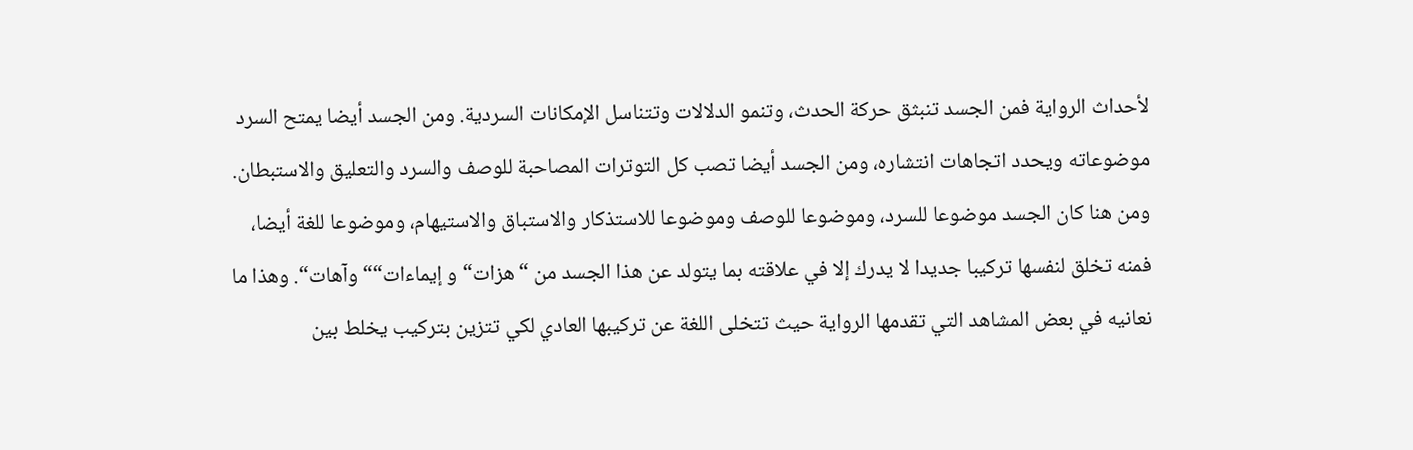لأحداث الرواية فمن الجسد تنبثق حركة الحدث، وتنمو الدلالات وتتناسل الإمكانات السردية. ومن الجسد أيضا يمتح السرد موضوعاته ويحدد اتجاهات انتشاره، ومن الجسد أيضا تصب كل التوترات المصاحبة للوصف والسرد والتعليق والاستبطان. ومن هنا كان الجسد موضوعا للسرد، وموضوعا للوصف وموضوعا للاستذكار والاستباق والاستيهام، وموضوعا للغة أيضا، فمنه تخلق لنفسها تركيبا جديدا لا يدرك إلا في علاقته بما يتولد عن هذا الجسد من “هزات“و إيماءات““وآهات“. وهذا ما نعانيه في بعض المشاهد التي تقدمها الرواية حيث تتخلى اللغة عن تركيبها العادي لكي تتزين بتركيب يخلط بين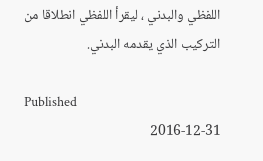اللفظي والبدني ، ليقرأ اللفظي انطلاقا من التركيب الذي يقدمه البدني.

Published
2016-12-31